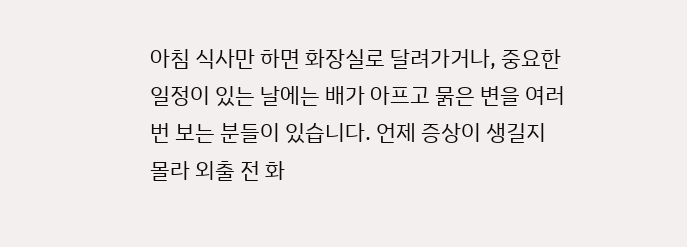아침 식사만 하면 화장실로 달려가거나, 중요한 일정이 있는 날에는 배가 아프고 묽은 변을 여러 번 보는 분들이 있습니다. 언제 증상이 생길지 몰라 외출 전 화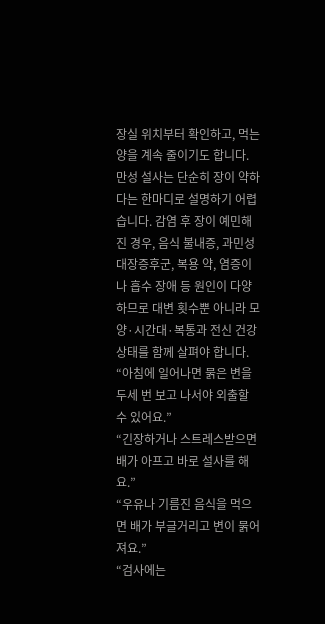장실 위치부터 확인하고, 먹는 양을 계속 줄이기도 합니다.
만성 설사는 단순히 장이 약하다는 한마디로 설명하기 어렵습니다. 감염 후 장이 예민해진 경우, 음식 불내증, 과민성대장증후군, 복용 약, 염증이나 흡수 장애 등 원인이 다양하므로 대변 횟수뿐 아니라 모양·시간대·복통과 전신 건강 상태를 함께 살펴야 합니다.
“아침에 일어나면 묽은 변을 두세 번 보고 나서야 외출할 수 있어요.”
“긴장하거나 스트레스받으면 배가 아프고 바로 설사를 해요.”
“우유나 기름진 음식을 먹으면 배가 부글거리고 변이 묽어져요.”
“검사에는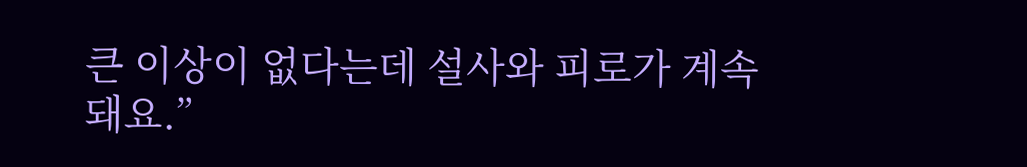큰 이상이 없다는데 설사와 피로가 계속돼요.”